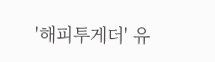'해피투게더' 유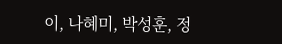이, 나혜미, 박성훈, 정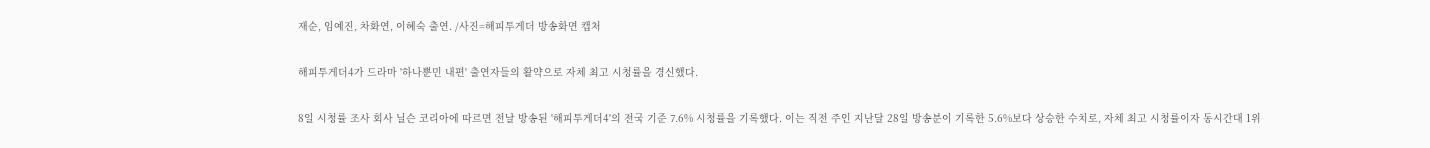재순, 임예진, 차화연, 이혜숙 출연. /사진=해피투게더 방송화면 캡처

해피투게더4가 드라마 '하나뿐민 내편' 출연자들의 활약으로 자체 최고 시청률을 경신했다.

8일 시청률 조사 회사 닐슨 코리아에 따르면 전날 방송된 '해피투게더4'의 전국 기준 7.6% 시청률을 기록했다. 이는 직전 주인 지난달 28일 방송분이 기록한 5.6%보다 상승한 수치로, 자체 최고 시청률이자 동시간대 1위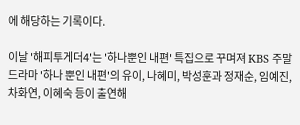에 해당하는 기록이다.

이날 '해피투게더4'는 '하나뿐인 내편' 특집으로 꾸며져 KBS 주말 드라마 '하나 뿐인 내편'의 유이, 나혜미, 박성훈과 정재순, 임예진, 차화연, 이혜숙 등이 출연해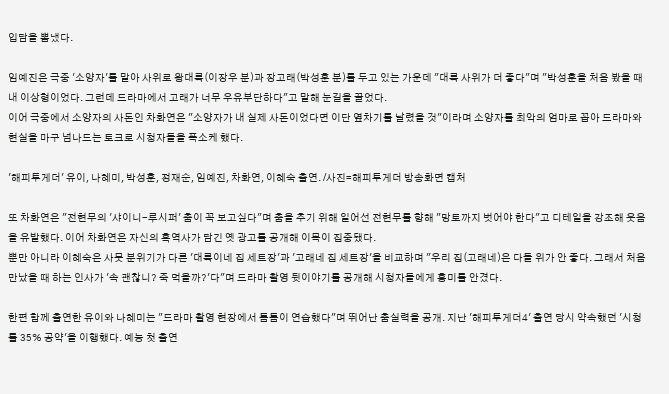입담을 뽐냈다.

임예진은 극중 '소양자'를 맡아 사위로 왕대륙(이장우 분)과 장고래(박성훈 분)를 두고 있는 가운데 "대륙 사위가 더 좋다"며 "박성훈을 처음 봤을 때 내 이상형이었다. 그런데 드라마에서 고래가 너무 우유부단하다"고 말해 눈길을 끌었다.
이어 극중에서 소양자의 사돈인 차화연은 "소양자가 내 실제 사돈이었다면 이단 옆차기를 날렸을 것"이라며 소양자를 최악의 엄마로 꼽아 드라마와 현실을 마구 넘나드는 토크로 시청자들을 폭소케 했다.

'해피투게더' 유이, 나혜미, 박성훈, 정재순, 임예진, 차화연, 이혜숙 출연. /사진=해피투게더 방송화면 캡처

또 차화연은 "전현무의 '샤이니-루시퍼' 춤이 꼭 보고싶다"며 춤을 추기 위해 일어선 전현무를 향해 "망토까지 벗어야 한다"고 디테일을 강조해 웃음을 유발했다. 이어 차화연은 자신의 흑역사가 담긴 옛 광고를 공개해 이목이 집중됐다.
뿐만 아니라 이혜숙은 사뭇 분위기가 다른 '대륙이네 집 세트장'과 '고래네 집 세트장'을 비교하며 "우리 집(고래네)은 다들 위가 안 좋다. 그래서 처음 만났을 때 하는 인사가 '속 괜찮니? 죽 먹을까?'다"며 드라마 촬영 뒷이야기를 공개해 시청자들에게 흥미를 안겼다.

한편 함께 출연한 유이와 나혜미는 "드라마 촬영 현장에서 틈틈이 연습했다"며 뛰어난 춤실력을 공개. 지난 '해피투게더4' 출연 당시 약속했던 '시청률 35% 공약'을 이행했다. 예능 첫 출연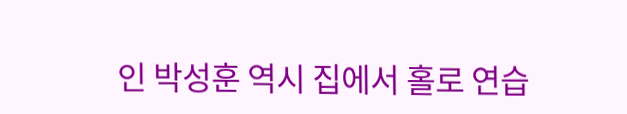인 박성훈 역시 집에서 홀로 연습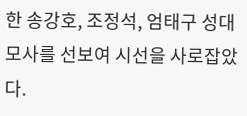한 송강호, 조정석, 엄태구 성대모사를 선보여 시선을 사로잡았다.